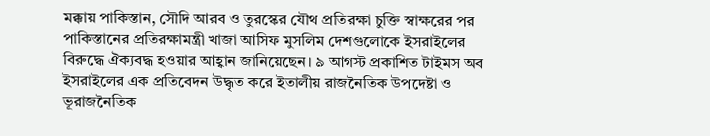মক্কায় পাকিস্তান, সৌদি আরব ও তুরস্কের যৌথ প্রতিরক্ষা চুক্তি স্বাক্ষরের পর পাকিস্তানের প্রতিরক্ষামন্ত্রী খাজা আসিফ মুসলিম দেশগুলোকে ইসরাইলের বিরুদ্ধে ঐক্যবদ্ধ হওয়ার আহ্বান জানিয়েছেন। ৯ আগস্ট প্রকাশিত টাইমস অব ইসরাইলের এক প্রতিবেদন উদ্ধৃত করে ইতালীয় রাজনৈতিক উপদেষ্টা ও ভূরাজনৈতিক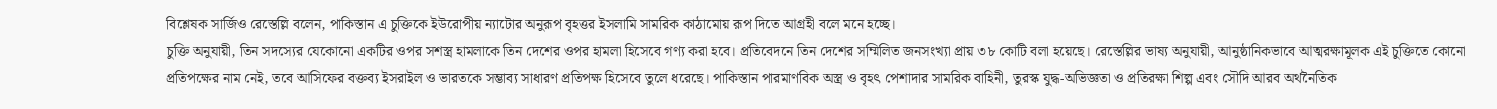বিশ্লেষক সার্জিও রেস্তেল্লি বলেন, পাকিস্তান এ চুক্তিকে ইউরোপীয় ন্যাটোর অনুরূপ বৃহত্তর ইসলামি সামরিক কাঠামোয় রূপ দিতে আগ্রহী বলে মনে হচ্ছে।
চুক্তি অনুযায়ী, তিন সদস্যের যেকোনো একটির ওপর সশস্ত্র হামলাকে তিন দেশের ওপর হামলা হিসেবে গণ্য করা হবে। প্রতিবেদনে তিন দেশের সম্মিলিত জনসংখ্যা প্রায় ৩৮ কোটি বলা হয়েছে। রেস্তেল্লির ভাষ্য অনুযায়ী, আনুষ্ঠানিকভাবে আত্মরক্ষামূলক এই চুক্তিতে কোনো প্রতিপক্ষের নাম নেই, তবে আসিফের বক্তব্য ইসরাইল ও ভারতকে সম্ভাব্য সাধারণ প্রতিপক্ষ হিসেবে তুলে ধরেছে। পাকিস্তান পারমাণবিক অস্ত্র ও বৃহৎ পেশাদার সামরিক বাহিনী, তুরস্ক যুদ্ধ-অভিজ্ঞতা ও প্রতিরক্ষা শিল্প এবং সৌদি আরব অর্থনৈতিক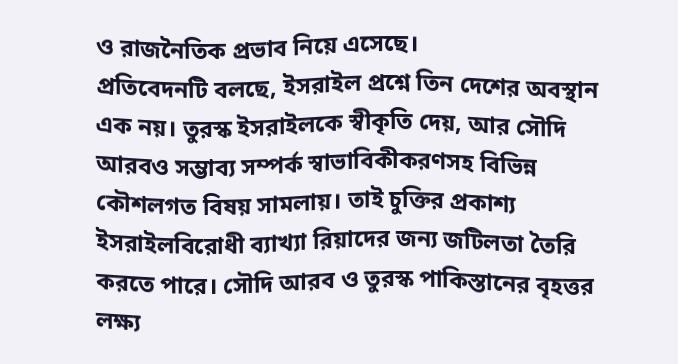ও রাজনৈতিক প্রভাব নিয়ে এসেছে।
প্রতিবেদনটি বলছে, ইসরাইল প্রশ্নে তিন দেশের অবস্থান এক নয়। তুরস্ক ইসরাইলকে স্বীকৃতি দেয়, আর সৌদি আরবও সম্ভাব্য সম্পর্ক স্বাভাবিকীকরণসহ বিভিন্ন কৌশলগত বিষয় সামলায়। তাই চুক্তির প্রকাশ্য ইসরাইলবিরোধী ব্যাখ্যা রিয়াদের জন্য জটিলতা তৈরি করতে পারে। সৌদি আরব ও তুরস্ক পাকিস্তানের বৃহত্তর লক্ষ্য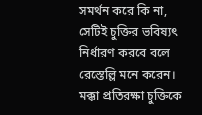সমর্থন করে কি না, সেটিই চুক্তির ভবিষ্যৎ নির্ধারণ করবে বলে রেস্তেল্লি মনে করেন।
মক্কা প্রতিরক্ষা চুক্তিকে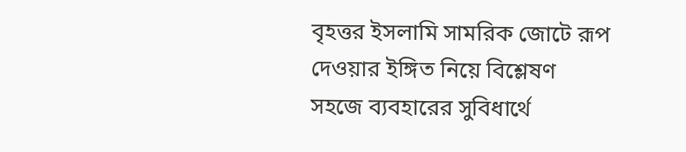বৃহত্তর ইসলামি সামরিক জোটে রূপ দেওয়ার ইঙ্গিত নিয়ে বিশ্লেষণ
সহজে ব্যবহারের সুবিধার্থে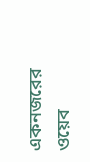একনজরের ওয়েব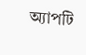অ্যাপটি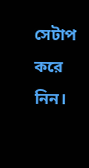সেটাপ করে নিন।